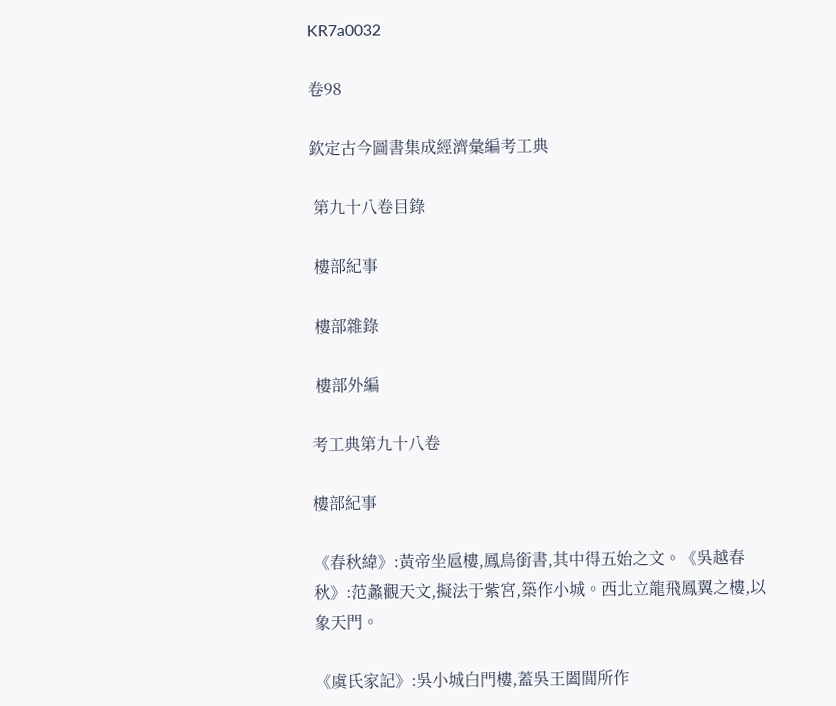KR7a0032

卷98

欽定古今圖書集成經濟彙編考工典

 第九十八卷目錄

 樓部紀事

 樓部雜錄

 樓部外編

考工典第九十八卷

樓部紀事

《春秋緯》:黃帝坐扈樓,鳳鳥銜書,其中得五始之文。《吳越春秋》:范蠡觀天文,擬法于紫宮,築作小城。西北立龍飛鳳翼之樓,以象天門。

《虞氏家記》:吳小城白門樓,蓋吳王闔閭所作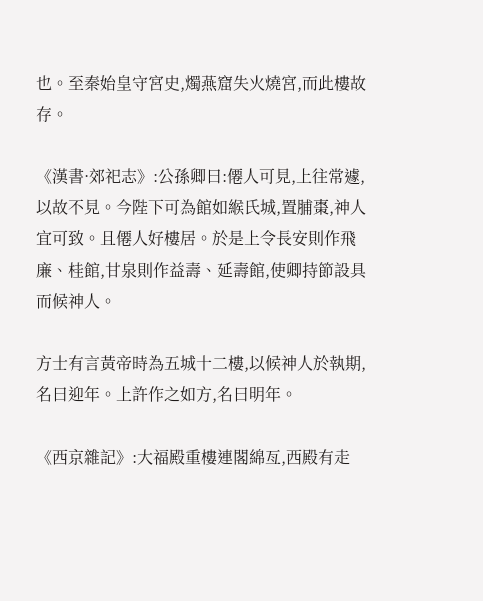也。至秦始皇守宮史,燭燕窟失火燒宮,而此樓故存。

《漢書·郊祀志》:公孫卿曰:僊人可見,上往常遽,以故不見。今陛下可為館如緱氏城,置脯棗,神人宜可致。且僊人好樓居。於是上令長安則作飛廉、桂館,甘泉則作益壽、延壽館,使卿持節設具而候神人。

方士有言黃帝時為五城十二樓,以候神人於執期,名曰迎年。上許作之如方,名曰明年。

《西京雜記》:大福殿重樓連閣綿亙,西殿有走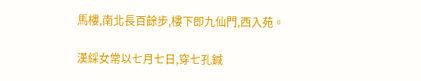馬樓,南北長百餘步,樓下即九仙門,西入苑。

漢綵女常以七月七日,穿七孔鍼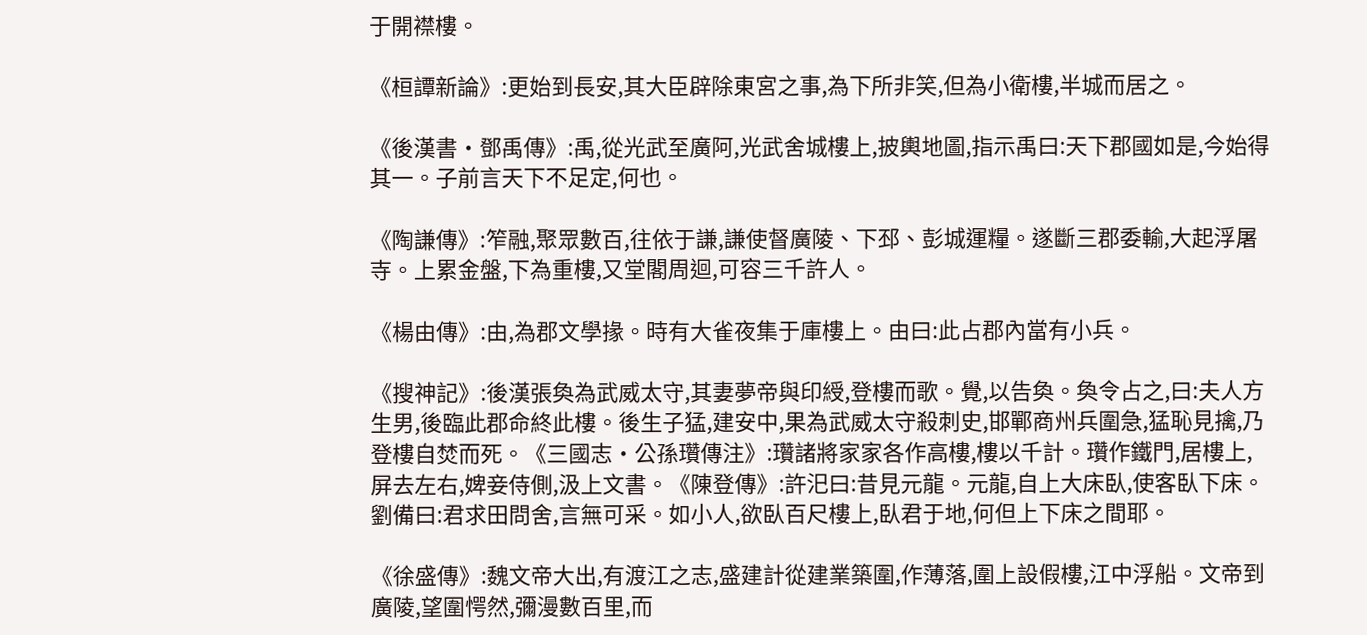于開襟樓。

《桓譚新論》:更始到長安,其大臣辟除東宮之事,為下所非笑,但為小衛樓,半城而居之。

《後漢書·鄧禹傳》:禹,從光武至廣阿,光武舍城樓上,披輿地圖,指示禹曰:天下郡國如是,今始得其一。子前言天下不足定,何也。

《陶謙傳》:笮融,聚眾數百,往依于謙,謙使督廣陵、下邳、彭城運糧。遂斷三郡委輸,大起浮屠寺。上累金盤,下為重樓,又堂閣周迴,可容三千許人。

《楊由傳》:由,為郡文學掾。時有大雀夜集于庫樓上。由曰:此占郡內當有小兵。

《搜神記》:後漢張奐為武威太守,其妻夢帝與印綬,登樓而歌。覺,以告奐。奐令占之,曰:夫人方生男,後臨此郡命終此樓。後生子猛,建安中,果為武威太守殺刺史,邯鄲商州兵圍急,猛恥見擒,乃登樓自焚而死。《三國志·公孫瓚傳注》:瓚諸將家家各作高樓,樓以千計。瓚作鐵門,居樓上,屏去左右,婢妾侍側,汲上文書。《陳登傳》:許汜曰:昔見元龍。元龍,自上大床臥,使客臥下床。劉備曰:君求田問舍,言無可采。如小人,欲臥百尺樓上,臥君于地,何但上下床之間耶。

《徐盛傳》:魏文帝大出,有渡江之志,盛建計從建業築圍,作薄落,圍上設假樓,江中浮船。文帝到廣陵,望圍愕然,彌漫數百里,而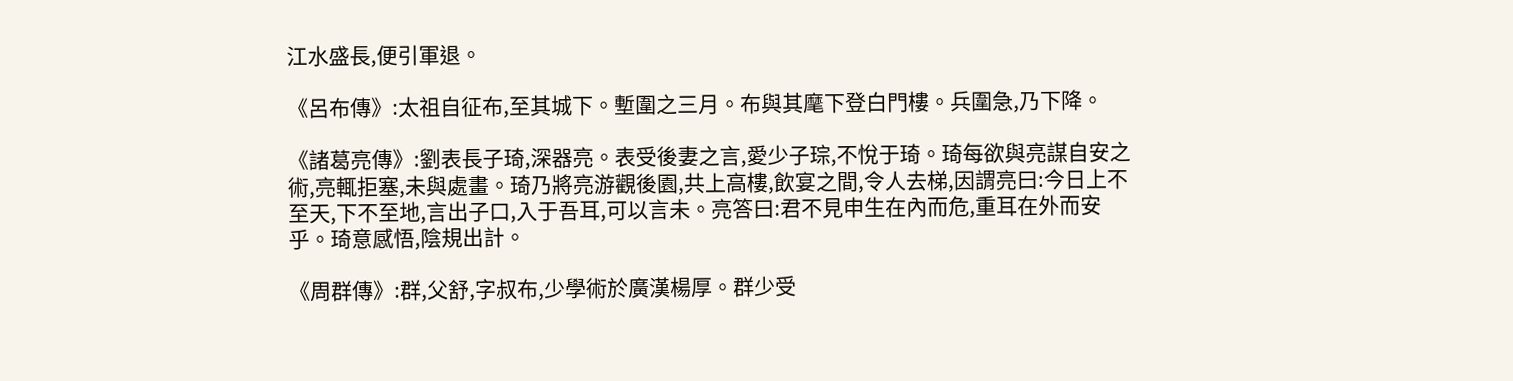江水盛長,便引軍退。

《呂布傳》:太祖自征布,至其城下。塹圍之三月。布與其麾下登白門樓。兵圍急,乃下降。

《諸葛亮傳》:劉表長子琦,深器亮。表受後妻之言,愛少子琮,不悅于琦。琦每欲與亮謀自安之術,亮輒拒塞,未與處畫。琦乃將亮游觀後園,共上高樓,飲宴之間,令人去梯,因謂亮曰:今日上不至天,下不至地,言出子口,入于吾耳,可以言未。亮答曰:君不見申生在內而危,重耳在外而安乎。琦意感悟,陰規出計。

《周群傳》:群,父舒,字叔布,少學術於廣漢楊厚。群少受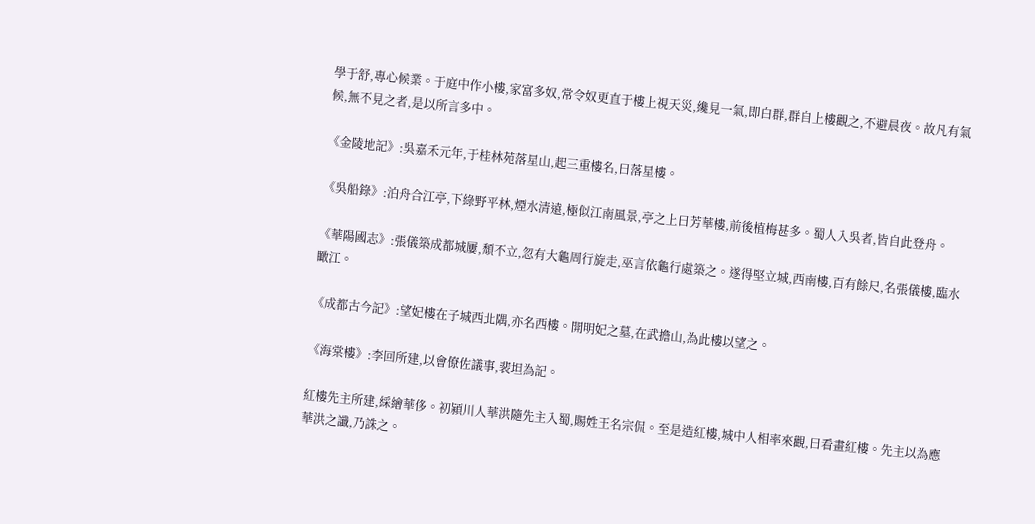學于舒,專心候業。于庭中作小樓,家富多奴,常令奴更直于樓上視天災,纔見一氣,即白群,群自上樓觀之,不避晨夜。故凡有氣候,無不見之者,是以所言多中。

《金陵地記》:吳嘉禾元年,于桂林苑落星山,起三重樓名,曰落星樓。

《吳船錄》:泊舟合江亭,下綠野平林,煙水清遠,極似江南風景,亭之上曰芳華樓,前後植梅甚多。蜀人入吳者,皆自此登舟。

《華陽國志》:張儀築成都城屢,頹不立,忽有大龜周行旋走,巫言依龜行處築之。遂得堅立城,西南樓,百有餘尺,名張儀樓,臨水瞰江。

《成都古今記》:望妃樓在子城西北隅,亦名西樓。開明妃之墓,在武擔山,為此樓以望之。

《海棠樓》:李回所建,以會僚佐議事,裴坦為記。

紅樓先主所建,綵繪華侈。初潁川人華洪隨先主入蜀,賜姓王名宗侃。至是造紅樓,城中人相率來觀,曰看畫紅樓。先主以為應華洪之讖,乃誅之。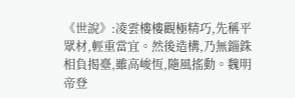《世說》:凌雲樓樓觀極精巧,先稱平眾材,輕重當宜。然後造構,乃無錙銖相負揭臺,雖高峻恆,隨風搖動。魏明帝登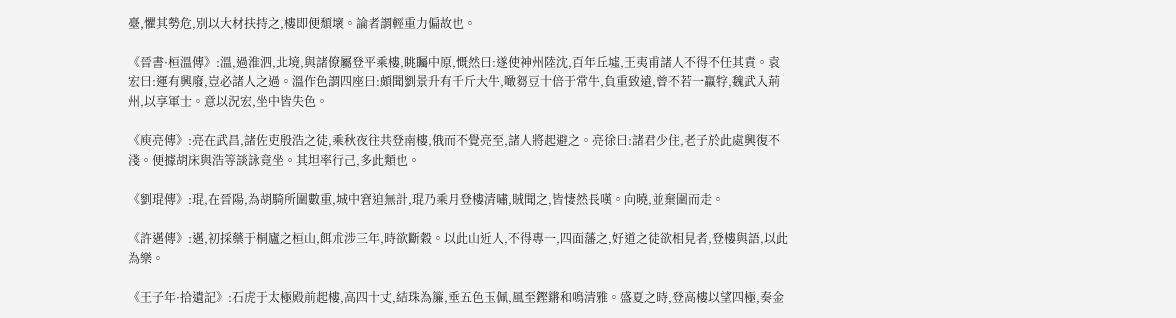臺,懼其勢危,別以大材扶持之,樓即便頹壞。論者謂輕重力偏故也。

《晉書·桓溫傳》:溫,過淮泗,北境,與諸僚屬登平乘樓,眺矚中原,慨然曰:遂使神州陸沈,百年丘墟,王夷甫諸人不得不任其責。袁宏曰:運有興廢,豈必諸人之過。溫作色謂四座曰:頗聞劉景升有千斤大牛,噉芻豆十倍于常牛,負重致遠,曾不若一羸牸,魏武入荊州,以享軍士。意以況宏,坐中皆失色。

《庾亮傳》:亮在武昌,諸佐吏殷浩之徒,乘秋夜往共登南樓,俄而不覺亮至,諸人將起避之。亮徐曰:諸君少住,老子於此處興復不淺。便據胡床與浩等談詠竟坐。其坦率行己,多此類也。

《劉琨傳》:琨,在晉陽,為胡騎所圍數重,城中窘迫無計,琨乃乘月登樓清嘯,賊聞之,皆悽然長嘆。向曉,並棄圍而走。

《許邁傳》:邁,初採藥于桐廬之桓山,餌朮涉三年,時欲斷穀。以此山近人,不得專一,四面藩之,好道之徒欲相見者,登樓與語,以此為樂。

《王子年·拾遺記》:石虎于太極殿前起樓,高四十丈,結珠為簾,垂五色玉佩,風至鏗鏘和鳴清雅。盛夏之時,登高樓以望四極,奏金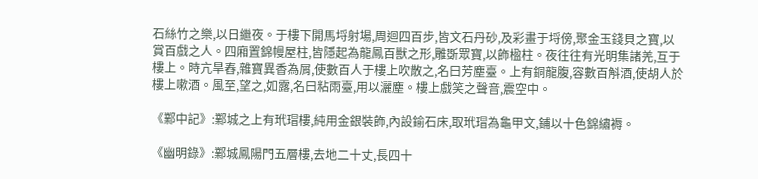石絲竹之樂,以日繼夜。于樓下開馬埒射場,周迴四百步,皆文石丹砂,及彩畫于埒傍,聚金玉錢貝之寶,以賞百戲之人。四廂置錦幔屋柱,皆隱起為龍鳳百獸之形,雕斲眾寶,以飾楹柱。夜往往有光明集諸羌,互于樓上。時亢旱舂,雜寶異香為屑,使數百人于樓上吹散之,名曰芳塵臺。上有銅龍腹,容數百斛酒,使胡人於樓上嗽酒。風至,望之,如露,名曰粘雨臺,用以灑塵。樓上戲笑之聲音,震空中。

《鄴中記》:鄴城之上有玳瑁樓,純用金銀裝飾,內設鍮石床,取玳瑁為龜甲文,鋪以十色錦繡褥。

《幽明錄》:鄴城鳳陽門五層樓,去地二十丈,長四十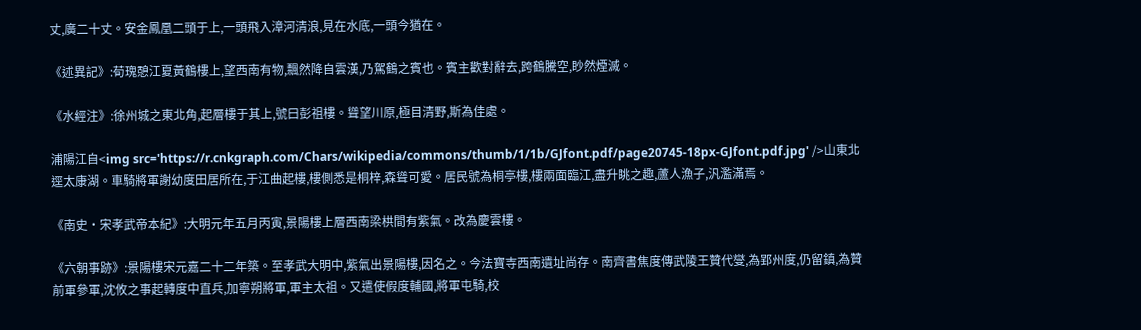丈,廣二十丈。安金鳳凰二頭于上,一頭飛入漳河清浪,見在水底,一頭今猶在。

《述異記》:荀瑰憩江夏黃鶴樓上,望西南有物,飄然降自雲漢,乃駕鶴之賓也。賓主歡對辭去,跨鶴騰空,眇然煙滅。

《水經注》:徐州城之東北角,起層樓于其上,號曰彭祖樓。聳望川原,極目清野,斯為佳處。

浦陽江自<img src='https://r.cnkgraph.com/Chars/wikipedia/commons/thumb/1/1b/GJfont.pdf/page20745-18px-GJfont.pdf.jpg' />山東北逕太康湖。車騎將軍謝幼度田居所在,于江曲起樓,樓側悉是桐梓,森聳可愛。居民號為桐亭樓,樓兩面臨江,盡升眺之趣,蘆人漁子,汎濫滿焉。

《南史·宋孝武帝本紀》:大明元年五月丙寅,景陽樓上層西南梁栱間有紫氣。改為慶雲樓。

《六朝事跡》:景陽樓宋元嘉二十二年築。至孝武大明中,紫氣出景陽樓,因名之。今法寶寺西南遺址尚存。南齊書焦度傳武陵王贊代燮,為郢州度,仍留鎮,為贊前軍參軍,沈攸之事起轉度中直兵,加寧朔將軍,軍主太祖。又遣使假度輔國,將軍屯騎,校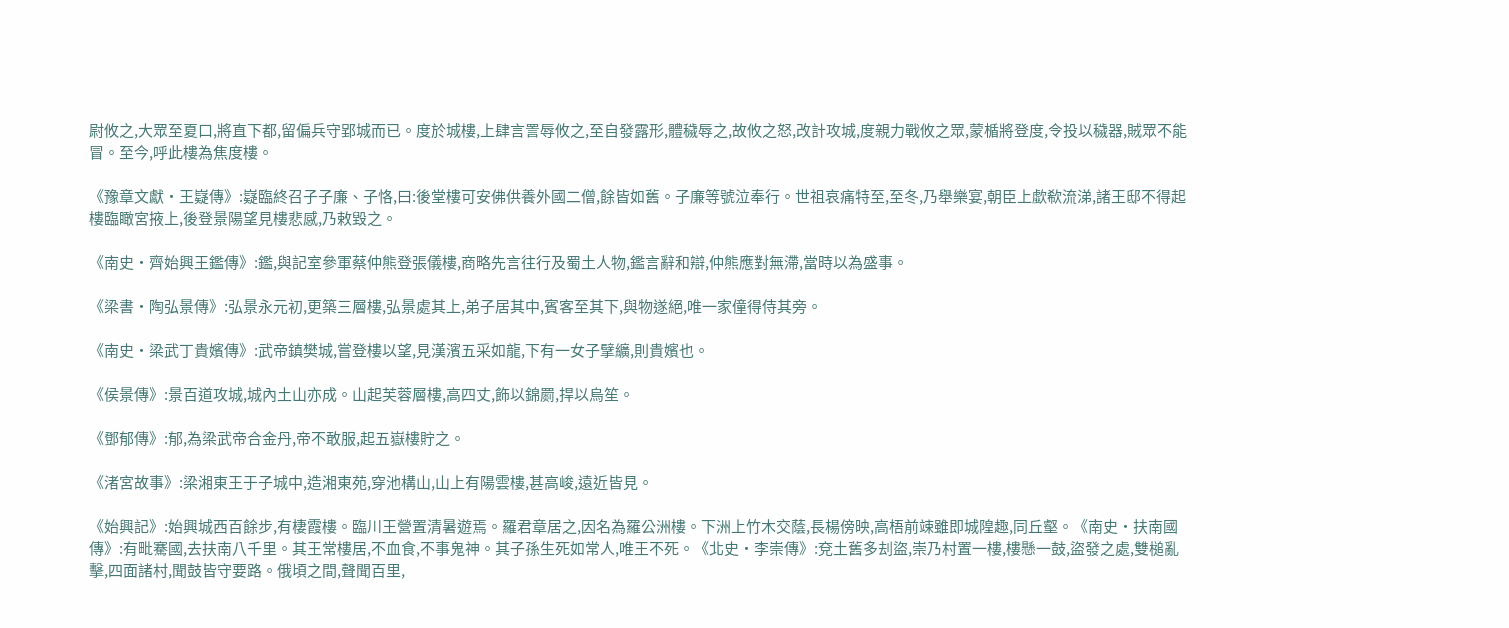尉攸之,大眾至夏口,將直下都,留偏兵守郢城而已。度於城樓,上肆言詈辱攸之,至自發露形,體穢辱之,故攸之怒,改計攻城,度親力戰攸之眾,蒙楯將登度,令投以穢器,賊眾不能冒。至今,呼此樓為焦度樓。

《豫章文獻·王嶷傳》:嶷臨終召子子廉、子恪,曰:後堂樓可安佛供養外國二僧,餘皆如舊。子廉等號泣奉行。世祖哀痛特至,至冬,乃舉樂宴,朝臣上歔欷流涕,諸王邸不得起樓臨瞰宮掖上,後登景陽望見樓悲感,乃敕毀之。

《南史·齊始興王鑑傳》:鑑,與記室參軍蔡仲熊登張儀樓,商略先言往行及蜀土人物,鑑言辭和辯,仲熊應對無滯,當時以為盛事。

《梁書·陶弘景傳》:弘景永元初,更築三層樓,弘景處其上,弟子居其中,賓客至其下,與物遂絕,唯一家僮得侍其旁。

《南史·梁武丁貴嬪傳》:武帝鎮樊城,嘗登樓以望,見漢濱五采如龍,下有一女子擘纊,則貴嬪也。

《侯景傳》:景百道攻城,城內土山亦成。山起芙蓉層樓,高四丈,飾以錦罽,捍以烏笙。

《鄧郁傳》:郁,為梁武帝合金丹,帝不敢服,起五嶽樓貯之。

《渚宮故事》:梁湘東王于子城中,造湘東苑,穿池構山,山上有陽雲樓,甚高峻,遠近皆見。

《始興記》:始興城西百餘步,有棲霞樓。臨川王營置清暑遊焉。羅君章居之,因名為羅公洲樓。下洲上竹木交蔭,長楊傍映,高梧前竦雖即城隍趣,同丘壑。《南史·扶南國傳》:有毗騫國,去扶南八千里。其王常樓居,不血食,不事鬼神。其子孫生死如常人,唯王不死。《北史·李崇傳》:兗土舊多刦盜,崇乃村置一樓,樓懸一鼓,盜發之處,雙槌亂擊,四面諸村,聞鼓皆守要路。俄頃之間,聲聞百里,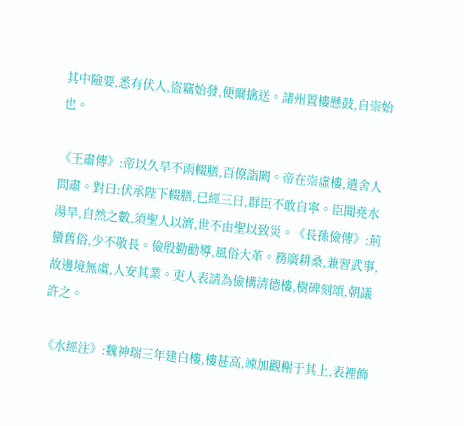其中險要,悉有伏人,盜竊始發,便爾擒送。諸州置樓懸鼓,自崇始也。

《王肅傳》:帝以久旱不雨輟膳,百僚詣闕。帝在崇虛樓,遣舍人問肅。對曰:伏承陛下輟膳,已經三日,群臣不敢自寧。臣聞堯水湯旱,自然之數,須聖人以濟,世不由聖以致災。《長孫儉傳》:荊蠻舊俗,少不敬長。儉殷勤勸導,風俗大革。務廣耕桑,兼習武事,故邊境無虞,人安其業。吏人表請為儉構清德樓,樹碑刻頌,朝議許之。

《水經注》:魏神瑞三年建白樓,樓甚高,竦加觀榭于其上,表裡飾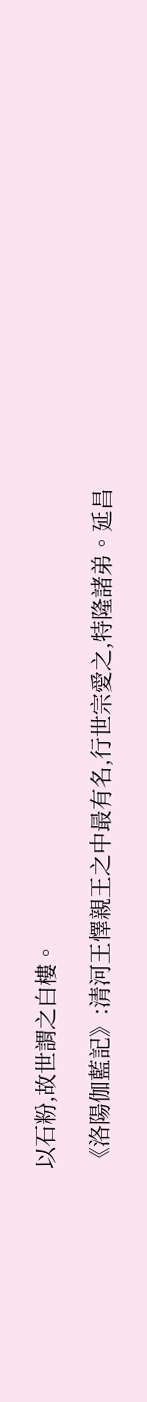以石粉,故世謂之白樓。

《洛陽伽藍記》:清河王懌親王之中最有名,行世宗愛之,特隆諸弟。延昌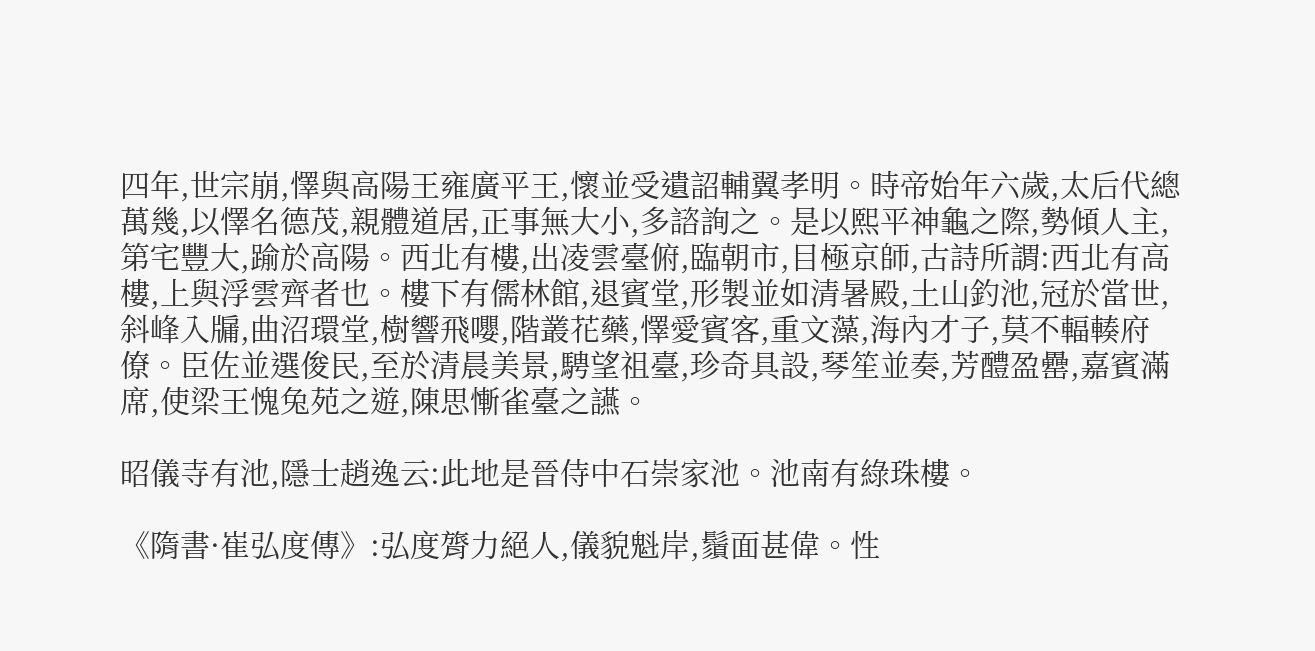四年,世宗崩,懌與高陽王雍廣平王,懷並受遺詔輔翼孝明。時帝始年六歲,太后代總萬幾,以懌名德茂,親體道居,正事無大小,多諮詢之。是以熙平神龜之際,勢傾人主,第宅豐大,踰於高陽。西北有樓,出凌雲臺俯,臨朝市,目極京師,古詩所謂:西北有高樓,上與浮雲齊者也。樓下有儒林館,退賓堂,形製並如清暑殿,土山釣池,冠於當世,斜峰入牖,曲沼環堂,樹響飛嚶,階叢花藥,懌愛賓客,重文藻,海內才子,莫不輻輳府僚。臣佐並選俊民,至於清晨美景,騁望祖臺,珍奇具設,琴笙並奏,芳醴盈罍,嘉賓滿席,使梁王愧兔苑之遊,陳思慚雀臺之讌。

昭儀寺有池,隱士趙逸云:此地是晉侍中石崇家池。池南有綠珠樓。

《隋書·崔弘度傳》:弘度膂力絕人,儀貌魁岸,鬚面甚偉。性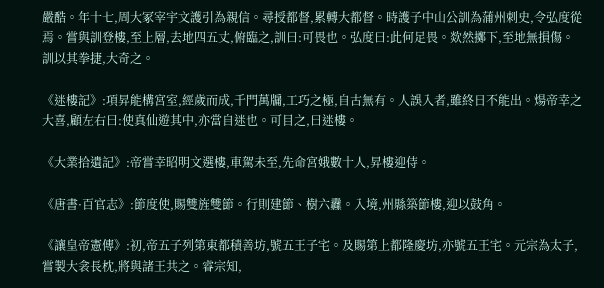嚴酷。年十七,周大冢宰宇文護引為親信。尋授都督,累轉大都督。時護子中山公訓為蒲州刺史,令弘度從焉。嘗與訓登樓,至上層,去地四五丈,俯臨之,訓曰:可畏也。弘度曰:此何足畏。欻然擲下,至地無損傷。訓以其拳捷,大奇之。

《迷樓記》:項昇能構宮室,經歲而成,千門萬牖,工巧之極,自古無有。人誤入者,雖終日不能出。煬帝幸之大喜,顧左右曰:使真仙遊其中,亦當自迷也。可目之,曰迷樓。

《大業拾遺記》:帝嘗幸昭明文選樓,車駕未至,先命宮娥數十人,昇樓迎侍。

《唐書·百官志》:節度使,賜雙旌雙節。行則建節、樹六纛。入境,州縣築節樓,迎以鼓角。

《讓皇帝憲傳》:初,帝五子列第東都積善坊,號五王子宅。及賜第上都隆慶坊,亦號五王宅。元宗為太子,嘗製大衾長枕,將與諸王共之。睿宗知,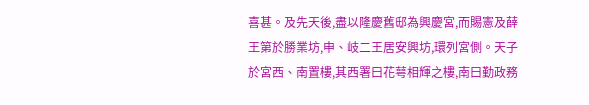喜甚。及先天後,盡以隆慶舊邸為興慶宮,而賜憲及薛王第於勝業坊,申、岐二王居安興坊,環列宮側。天子於宮西、南置樓,其西署曰花萼相輝之樓,南曰勤政務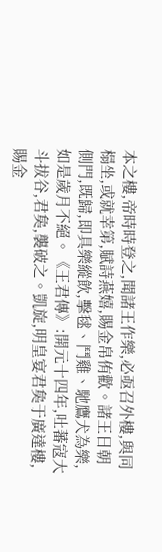本之樓,帝時時登之,聞諸王作樂,必亟召外樓,與同榻坐,或就幸第,賦詩燕嬉,賜金帛侑歡。諸王日朝側門,既歸,即具樂縱飲,擊毬、鬥雞、馳鷹犬為樂,如是歲月不絕。《王君傳》:開元十四年,吐蕃寇大斗拔谷,君㚟,襲破之。凱旋,明皇宴君㚟于廣達樓,賜金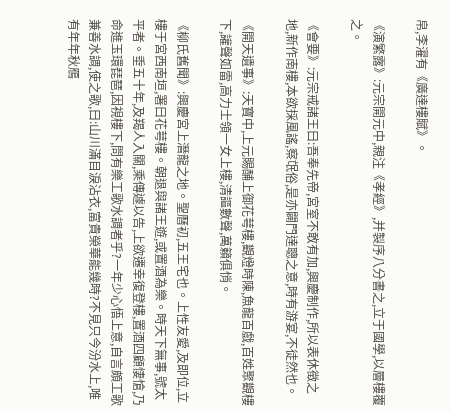帛,李濯有《廣達樓賦》。

《演繁露》:元宗開元中,親注《孝經》,并製序八分書之,立于國學,以層樓覆之。

《會要》:元宗戒諸王曰:吾奉先帝,宮室不敢有加,興慶制作,所以表休徵之地,新作南樓,本欲採風謠,察氓俗,是亦闢門達聰之意,時有游宴,不徒然也。

《開天遺事》:天寶中,上元賜酺上御花萼樓,觀燈時陳,魚龍百戲,百姓聚觀樓下,讙聲如雷,高力士領一女上樓,清謳數聲,萬籟俱悄。

《柳氏舊聞》:興慶宮上潛龍之地。聖曆初,五王宅也。上性友愛,及即位,立樓于宮西南垣,署曰花萼樓。朝退與諸王遊,或置酒為樂。時天下無事,號太平者。垂五十年,及羯人入關,乘傳遽以告,上欲遷幸復登樓,置酒四顧悽愴,乃命進玉環琵琶,因視樓下,問有樂工歌水調者乎?一年少心悟上意,自言頗工歌兼善水調,使之歌,曰:山川滿目淚沾衣,富貴榮華能幾時?不見只今汾水上,唯有年年秋鴈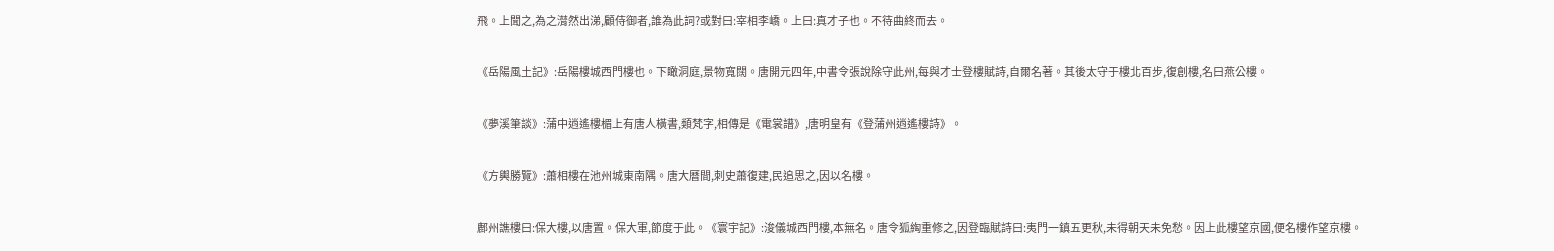飛。上聞之,為之潸然出涕,顧侍御者,誰為此詞?或對曰:宰相李嶠。上曰:真才子也。不待曲終而去。

《岳陽風土記》:岳陽樓城西門樓也。下瞰洞庭,景物寬闊。唐開元四年,中書令張說除守此州,每與才士登樓賦詩,自爾名著。其後太守于樓北百步,復創樓,名曰燕公樓。

《夢溪筆談》:蒲中逍遙樓楣上有唐人橫書,類梵字,相傳是《電裳譜》,唐明皇有《登蒲州逍遙樓詩》。

《方輿勝覽》:蕭相樓在池州城東南隅。唐大曆間,刺史蕭復建,民追思之,因以名樓。

鄜州譙樓曰:保大樓,以唐置。保大軍,節度于此。《寰宇記》:浚儀城西門樓,本無名。唐令狐綯重修之,因登臨賦詩曰:夷門一鎮五更秋,未得朝天未免愁。因上此樓望京國,便名樓作望京樓。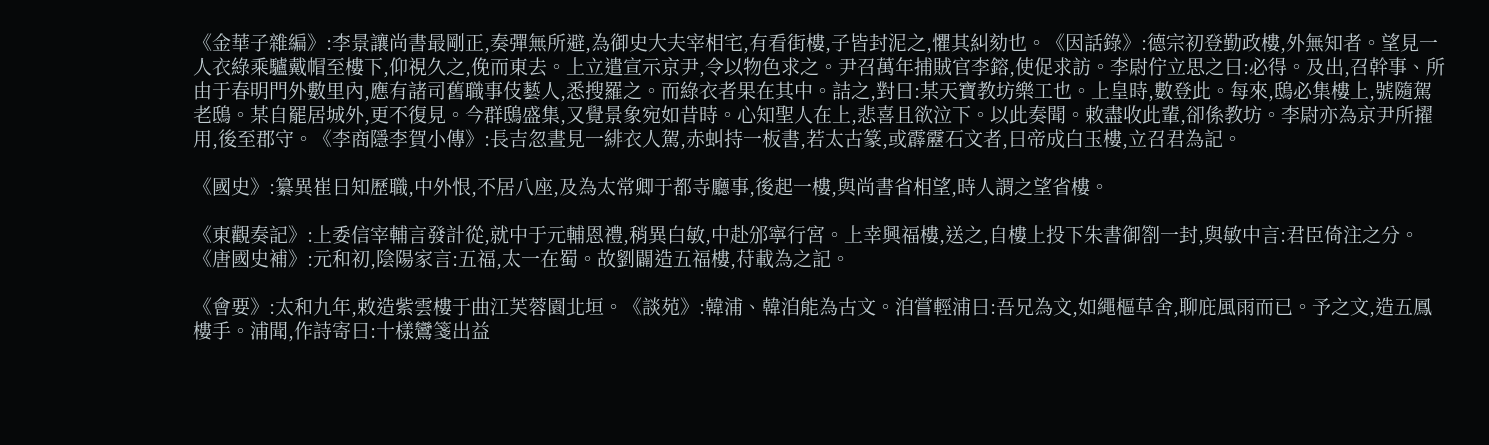《金華子雜編》:李景讓尚書最剛正,奏彈無所避,為御史大夫宰相宅,有看街樓,子皆封泥之,懼其糾劾也。《因話錄》:德宗初登勤政樓,外無知者。望見一人衣綠乘驢戴帽至樓下,仰視久之,俛而東去。上立遣宣示京尹,令以物色求之。尹召萬年捕賊官李鎔,使促求訪。李尉佇立思之曰:必得。及出,召幹事、所由于春明門外數里內,應有諸司舊職事伎藝人,悉搜羅之。而綠衣者果在其中。詰之,對曰:某天寶教坊樂工也。上皇時,數登此。每來,鴟必集樓上,號隨駕老鴟。某自罷居城外,更不復見。今群鴟盛集,又覺景象宛如昔時。心知聖人在上,悲喜且欲泣下。以此奏聞。敕盡收此輩,卻係教坊。李尉亦為京尹所擢用,後至郡守。《李商隱李賀小傳》:長吉忽晝見一緋衣人駕,赤虯持一板書,若太古篆,或霹靂石文者,曰帝成白玉樓,立召君為記。

《國史》:纂異崔日知歷職,中外恨,不居八座,及為太常卿于都寺廳事,後起一樓,與尚書省相望,時人謂之望省樓。

《東觀奏記》:上委信宰輔言發計從,就中于元輔恩禮,稍異白敏,中赴邠寧行宮。上幸興福樓,送之,自樓上投下朱書御劄一封,與敏中言:君臣倚注之分。《唐國史補》:元和初,陰陽家言:五福,太一在蜀。故劉闢造五福樓,苻載為之記。

《會要》:太和九年,敕造紫雲樓于曲江芙蓉園北垣。《談苑》:韓浦、韓洎能為古文。洎嘗輕浦曰:吾兄為文,如繩樞草舍,聊庇風雨而已。予之文,造五鳳樓手。浦聞,作詩寄曰:十樣鸞箋出益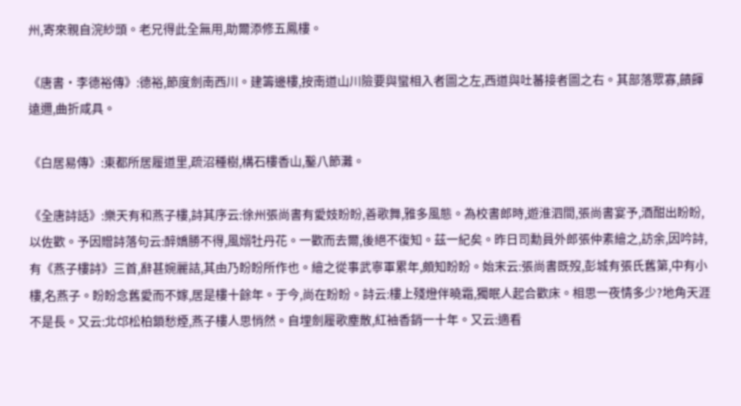州,寄來親自浣紗頭。老兄得此全無用,助爾添修五鳳樓。

《唐書·李德裕傳》:德裕,節度劍南西川。建籌邊樓,按南道山川險要與蠻相入者圖之左,西道與吐蕃接者圖之右。其部落眾寡,饋餫遠邇,曲折咸具。

《白居易傳》:東都所居履道里,疏沼種樹,構石樓香山,鑿八節灘。

《全唐詩話》:樂天有和燕子樓,詩其序云:徐州張尚書有愛妓盼盼,善歌舞,雅多風態。為校書郎時,遊淮泗間,張尚書宴予,酒酣出盼盼,以佐歡。予因贈詩落句云:醉嬌勝不得,風嫋牡丹花。一歡而去爾,後絕不復知。茲一紀矣。昨日司勳員外郎張仲素繪之,訪余,因吟詩,有《燕子樓詩》三首,辭甚婉麗詰,其由乃盼盼所作也。繪之從事武寧軍累年,頗知盼盼。始末云:張尚書既歿,彭城有張氏舊第,中有小樓,名燕子。盼盼念舊愛而不嫁,居是樓十餘年。于今,尚在盼盼。詩云:樓上殘燈伴曉霜,獨眠人起合歡床。相思一夜情多少?地角天涯不是長。又云:北邙松柏鎖愁煙,燕子樓人思悄然。自埋劍履歌塵散,紅袖香銷一十年。又云:適看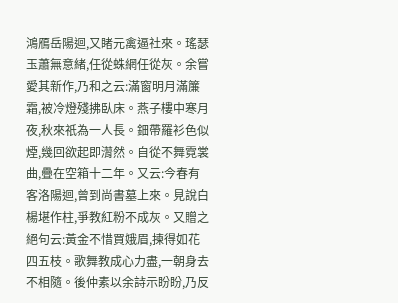鴻鴈岳陽迴,又睹元禽逼社來。瑤瑟玉蕭無意緒,任從蛛網任從灰。余嘗愛其新作,乃和之云:滿窗明月滿簾霜,被冷燈殘拂臥床。燕子樓中寒月夜,秋來祇為一人長。鈿帶羅衫色似煙,幾回欲起即潸然。自從不舞霓裳曲,疊在空箱十二年。又云:今春有客洛陽迴,曾到尚書墓上來。見說白楊堪作柱,爭教紅粉不成灰。又贈之絕句云:黃金不惜買娥眉,揀得如花四五枝。歌舞教成心力盡,一朝身去不相隨。後仲素以余詩示盼盼,乃反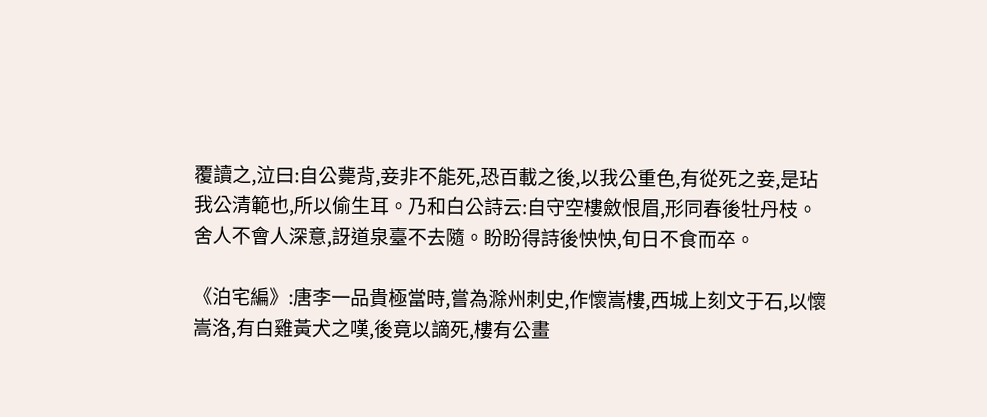覆讀之,泣曰:自公薨背,妾非不能死,恐百載之後,以我公重色,有從死之妾,是玷我公清範也,所以偷生耳。乃和白公詩云:自守空樓斂恨眉,形同春後牡丹枝。舍人不會人深意,訝道泉臺不去隨。盼盼得詩後怏怏,旬日不食而卒。

《泊宅編》:唐李一品貴極當時,嘗為滁州刺史,作懷嵩樓,西城上刻文于石,以懷嵩洛,有白雞黃犬之嘆,後竟以謫死,樓有公畫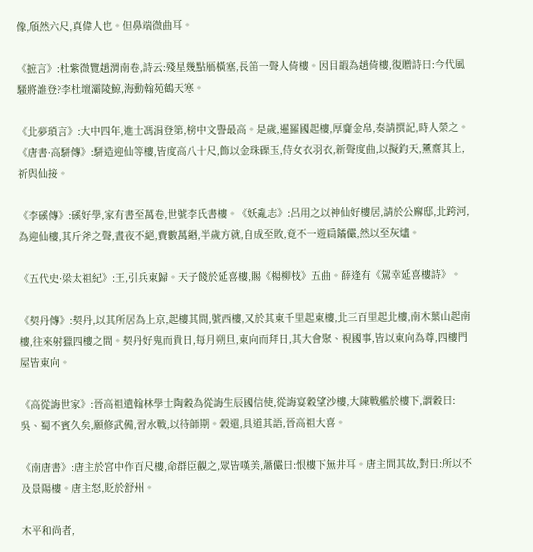像,頎然六尺,真偉人也。但鼻端微曲耳。

《摭言》:杜紫微覽趙渭南卷,詩云:殘星幾點鴈橫塞,長笛一聲人倚樓。因目嘏為趙倚樓,復贈詩曰:今代風騷將誰登?李杜壇灞陵鯨,海動翰苑鶴天寒。

《北夢瑣言》:大中四年,進士馮涓登第,榜中文譽最高。是歲,暹羅國起樓,厚齎金帛,奏請撰記,時人榮之。《唐書·高駢傳》:駢造迎仙等樓,皆度高八十尺,飾以金珠磲玉,侍女衣羽衣,新聲度曲,以擬鈞天,薰齋其上,祈與仙接。

《李磎傳》:磎好學,家有書至萬卷,世號李氏書樓。《妖亂志》:呂用之以神仙好樓居,請於公廨邸,北跨河,為迎仙樓,其斤斧之聲,晝夜不絕,費數萬緡,半歲方就,自成至敗,竟不一遊扃鐍儼,然以至灰燼。

《五代史·梁太祖紀》:王,引兵東歸。天子餞於延喜樓,賜《楊柳枝》五曲。薛逢有《駕幸延喜樓詩》。

《契丹傳》:契丹,以其所居為上京,起樓其間,號西樓,又於其東千里起東樓,北三百里起北樓,南木葉山起南樓,往來射獵四樓之間。契丹好鬼而貴日,每月朔旦,東向而拜日,其大會聚、視國事,皆以東向為尊,四樓門屋皆東向。

《高從誨世家》:晉高祖遣翰林學士陶穀為從誨生辰國信使,從誨宴穀望沙樓,大陳戰艦於樓下,謂穀曰:吳、蜀不賓久矣,願修武備,習水戰,以待師期。榖還,具道其語,晉高祖大喜。

《南唐書》:唐主於宮中作百尺樓,命群臣觀之,眾皆嘆美,蕭儼曰:恨樓下無井耳。唐主問其故,對曰:所以不及景陽樓。唐主怒,貶於舒州。

木平和尚者,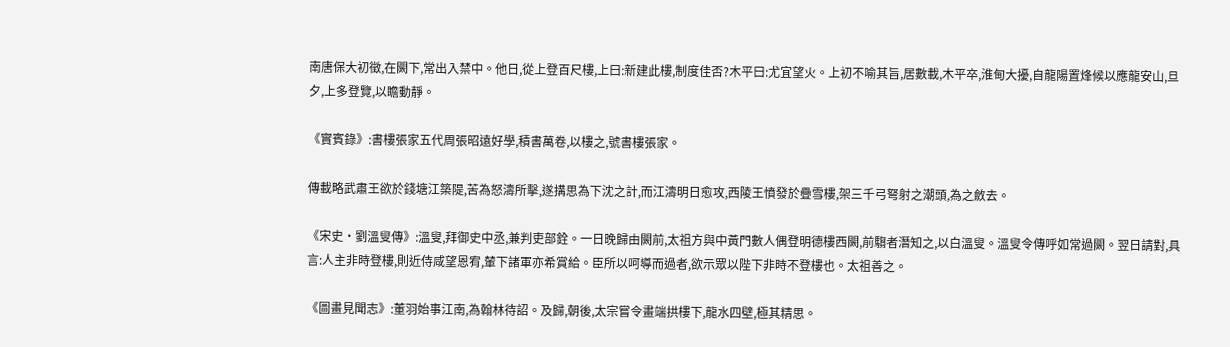南唐保大初徵,在闕下,常出入禁中。他日,從上登百尺樓,上曰:新建此樓,制度佳否?木平曰:尤宜望火。上初不喻其旨,居數載,木平卒,淮甸大擾,自龍陽置烽候以應龍安山,旦夕,上多登覽,以瞻動靜。

《實賓錄》:書樓張家五代周張昭遠好學,積書萬卷,以樓之,號書樓張家。

傳載略武肅王欲於錢塘江築隄,苦為怒濤所擊,遂搆思為下沈之計,而江濤明日愈攻,西陵王憤發於疊雪樓,架三千弓弩射之潮頭,為之斂去。

《宋史·劉溫叟傳》:溫叟,拜御史中丞,兼判吏部銓。一日晚歸由闕前,太祖方與中黃門數人偶登明德樓西闕,前騶者潛知之,以白溫叟。溫叟令傳呼如常過闕。翌日請對,具言:人主非時登樓,則近侍咸望恩宥,輦下諸軍亦希賞給。臣所以呵導而過者,欲示眾以陛下非時不登樓也。太祖善之。

《圖畫見聞志》:董羽始事江南,為翰林待詔。及歸,朝後,太宗嘗令畫端拱樓下,龍水四壁,極其精思。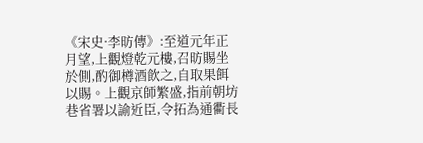《宋史·李昉傳》:至道元年正月望,上觀燈乾元樓,召昉賜坐於側,酌御樽酒飲之,自取果餌以賜。上觀京師繁盛,指前朝坊巷省署以諭近臣,令拓為通衢長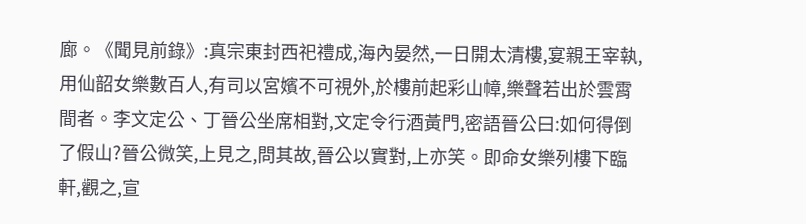廊。《聞見前錄》:真宗東封西祀禮成,海內晏然,一日開太清樓,宴親王宰執,用仙韶女樂數百人,有司以宮嬪不可視外,於樓前起彩山幛,樂聲若出於雲霄間者。李文定公、丁晉公坐席相對,文定令行酒黃門,密語晉公曰:如何得倒了假山?晉公微笑,上見之,問其故,晉公以實對,上亦笑。即命女樂列樓下臨軒,觀之,宣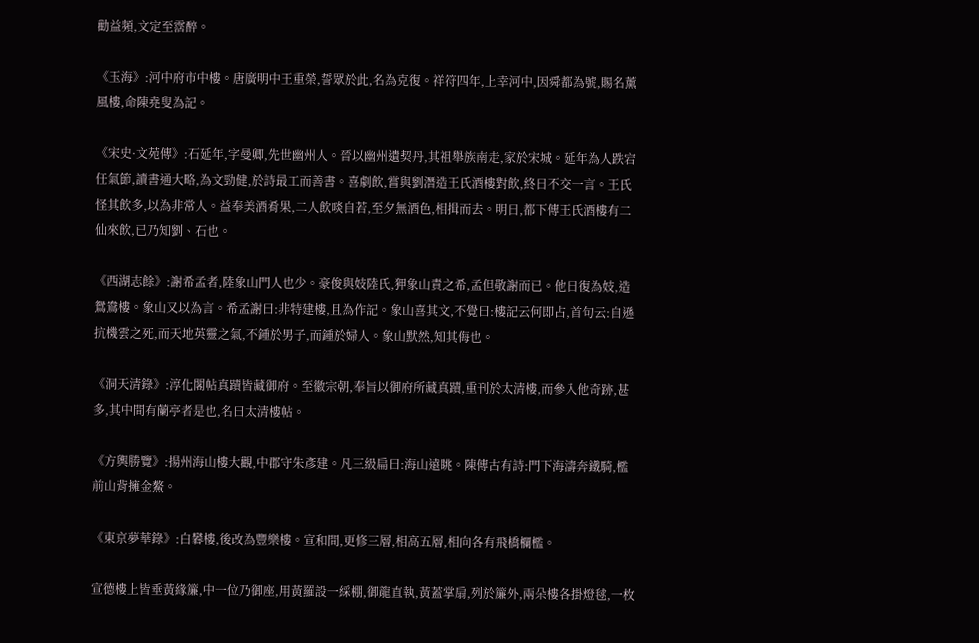勸益頻,文定至霑醉。

《玉海》:河中府市中樓。唐廣明中王重榮,誓眾於此,名為克復。祥符四年,上幸河中,因舜都為號,賜名薰風樓,命陳堯叟為記。

《宋史·文苑傳》:石延年,字曼卿,先世幽州人。晉以幽州遺契丹,其祖舉族南走,家於宋城。延年為人跌宕任氣節,讀書通大略,為文勁健,於詩最工而善書。喜劇飲,嘗與劉潛造王氏酒樓對飲,終日不交一言。王氏怪其飲多,以為非常人。益奉美酒肴果,二人飲啖自若,至夕無酒色,相揖而去。明日,都下傳王氏酒樓有二仙來飲,已乃知劉、石也。

《西湖志餘》:謝希孟者,陸象山門人也少。豪俊與妓陸氏,狎象山責之希,孟但敬謝而已。他日復為妓,造鴛鴦樓。象山又以為言。希孟謝曰:非特建樓,且為作記。象山喜其文,不覺曰:樓記云何即占,首句云:自遜抗機雲之死,而天地英靈之氣,不鍾於男子,而鍾於婦人。象山默然,知其侮也。

《洞天清錄》:淳化閣帖真蹟皆藏御府。至徽宗朝,奉旨以御府所藏真蹟,重刊於太清樓,而參入他奇跡,甚多,其中間有蘭亭者是也,名曰太清樓帖。

《方輿勝覽》:揚州海山樓大觀,中郡守朱彥建。凡三級扁曰:海山遠眺。陳傳古有詩:門下海濤奔鐵騎,檻前山背擁金鰲。

《東京夢華錄》:白礬樓,後改為豐樂樓。宣和間,更修三層,相高五層,相向各有飛橋欄檻。

宣德樓上皆垂黃緣簾,中一位乃御座,用黃羅設一綵棚,御龍直執,黃蓋掌扇,列於簾外,兩朵樓各掛燈毬,一枚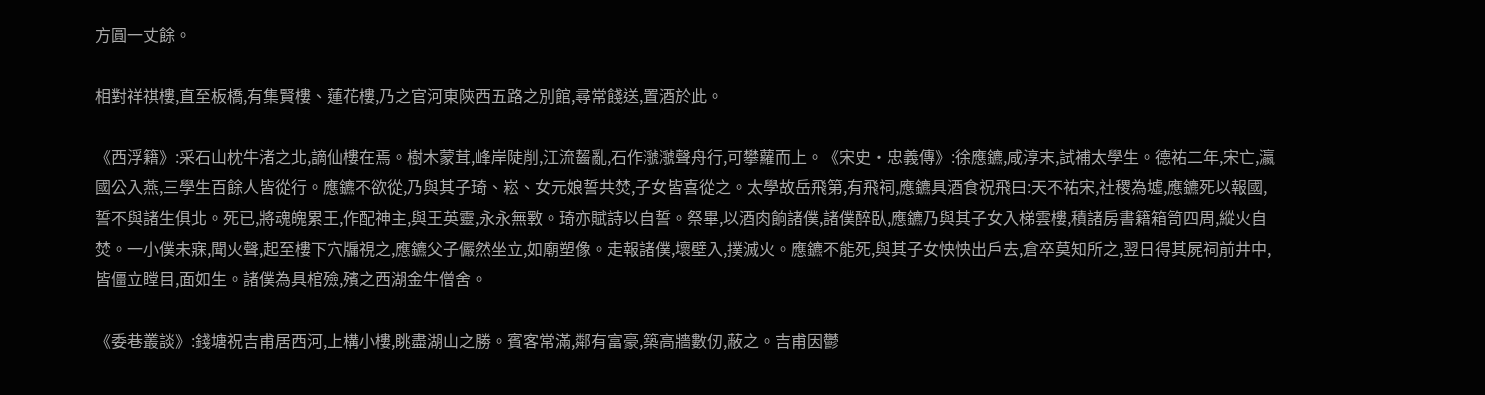方圓一丈餘。

相對祥祺樓,直至板橋,有集賢樓、蓮花樓,乃之官河東陝西五路之別館,尋常餞送,置酒於此。

《西浮籍》:采石山枕牛渚之北,謫仙樓在焉。樹木蒙茸,峰岸陡削,江流齧亂,石作㶁㶁聲舟行,可攀蘿而上。《宋史·忠義傳》:徐應鑣,咸淳末,試補太學生。德祐二年,宋亡,瀛國公入燕,三學生百餘人皆從行。應鑣不欲從,乃與其子琦、崧、女元娘誓共焚,子女皆喜從之。太學故岳飛第,有飛祠,應鑣具酒食祝飛曰:天不祐宋,社稷為墟,應鑣死以報國,誓不與諸生俱北。死已,將魂魄累王,作配神主,與王英靈,永永無斁。琦亦賦詩以自誓。祭畢,以酒肉餉諸僕,諸僕醉臥,應鑣乃與其子女入梯雲樓,積諸房書籍箱笥四周,縱火自焚。一小僕未寐,聞火聲,起至樓下穴牖視之,應鑣父子儼然坐立,如廟塑像。走報諸僕,壞壁入,撲滅火。應鑣不能死,與其子女怏怏出戶去,倉卒莫知所之,翌日得其屍祠前井中,皆僵立瞠目,面如生。諸僕為具棺殮,殯之西湖金牛僧舍。

《委巷叢談》:錢塘祝吉甫居西河,上構小樓,眺盡湖山之勝。賓客常滿,鄰有富豪,築高牆數仞,蔽之。吉甫因鬱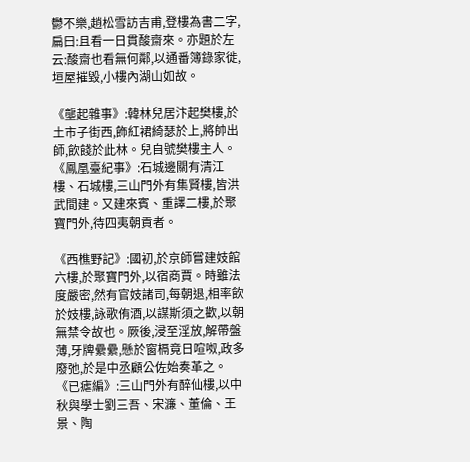鬱不樂,趙松雪訪吉甫,登樓為書二字,扁曰:且看一日貫酸齋來。亦題於左云:酸齋也看無何鄰,以通番簿錄家徙,垣屋摧毀,小樓內湖山如故。

《壟起雜事》:韓林兒居汴起樊樓,於土市子街西,飾紅裙綺瑟於上,將帥出師,飲餞於此林。兒自號樊樓主人。《鳳凰臺紀事》:石城邊關有清江樓、石城樓,三山門外有集賢樓,皆洪武間建。又建來賓、重譯二樓,於聚寶門外,待四夷朝貢者。

《西樵野記》:國初,於京師嘗建妓館六樓,於聚寶門外,以宿商賈。時雖法度嚴密,然有官妓諸司,每朝退,相率飲於妓樓,詠歌侑酒,以謀斯須之歡,以朝無禁令故也。厥後,浸至淫放,解帶盤薄,牙牌纍纍,懸於窗槅竟日喧呶,政多廢弛,於是中丞顧公佐始奏革之。《已瘧編》:三山門外有醉仙樓,以中秋與學士劉三吾、宋濂、董倫、王景、陶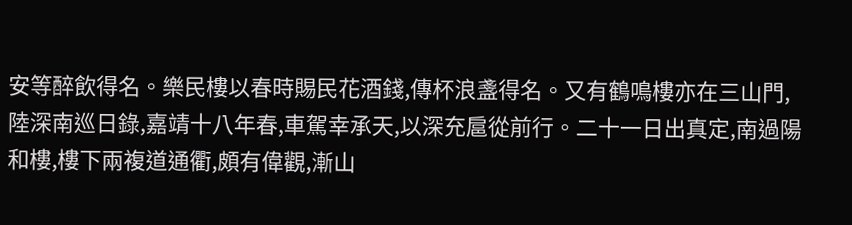安等醉飲得名。樂民樓以春時賜民花酒錢,傳杯浪盞得名。又有鶴鳴樓亦在三山門,陸深南巡日錄,嘉靖十八年春,車駕幸承天,以深充扈從前行。二十一日出真定,南過陽和樓,樓下兩複道通衢,頗有偉觀,漸山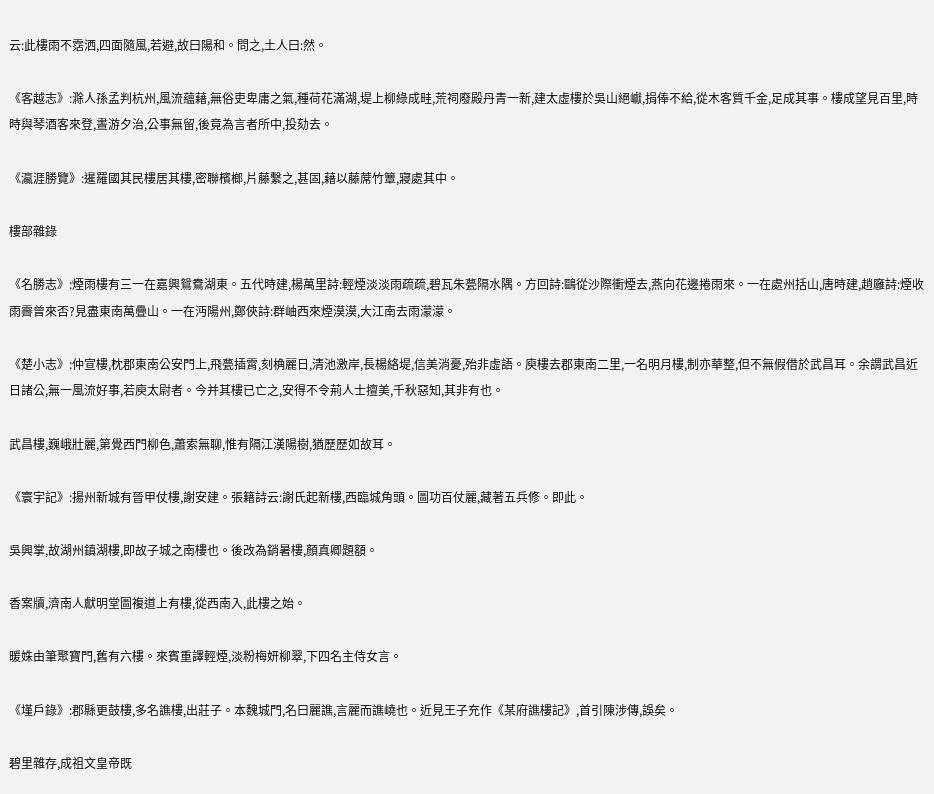云:此樓雨不霑洒,四面隨風,若避,故曰陽和。問之,土人曰:然。

《客越志》:滁人孫孟判杭州,風流蘊藉,無俗吏卑庸之氣,種荷花滿湖,堤上柳綠成畦,荒祠廢殿丹青一新,建太虛樓於吳山絕巘,捐俸不給,從木客質千金,足成其事。樓成望見百里,時時與琴酒客來登,晝游夕治,公事無留,後竟為言者所中,投劾去。

《瀛涯勝覽》:暹羅國其民樓居其樓,密聯檳榔,片藤繫之,甚固,藉以藤蓆竹簟,寢處其中。

樓部雜錄

《名勝志》:煙雨樓有三一在嘉興鴛鴦湖東。五代時建,楊萬里詩:輕煙淡淡雨疏疏,碧瓦朱甍隔水隅。方回詩:鷗從沙際衝煙去,燕向花邊捲雨來。一在處州括山,唐時建,趙廱詩:煙收雨霽曾來否?見盡東南萬疊山。一在沔陽州,鄭俠詩:群岫西來煙漠漠,大江南去雨濛濛。

《楚小志》:仲宣樓,枕郡東南公安門上,飛甍插霄,刻桷麗日,清池激岸,長楊絡堤,信美消憂,殆非虛語。庾樓去郡東南二里,一名明月樓,制亦華整,但不無假借於武昌耳。余謂武昌近日諸公,無一風流好事,若庾太尉者。今并其樓已亡之,安得不令荊人士擅美,千秋惡知,其非有也。

武昌樓,巍峨壯麗,第覺西門柳色,蕭索無聊,惟有隔江漢陽樹,猶歷歷如故耳。

《寰宇記》:揚州新城有晉甲仗樓,謝安建。張籍詩云:謝氏起新樓,西臨城角頭。圖功百仗麗,藏著五兵修。即此。

吳興掌,故湖州鎮湖樓,即故子城之南樓也。後改為銷暑樓,顏真卿題額。

香案牘,濟南人獻明堂圖複道上有樓,從西南入,此樓之始。

暖姝由筆聚寶門,舊有六樓。來賓重譯輕煙,淡粉梅妍柳翠,下四名主侍女言。

《墐戶錄》:郡縣更鼓樓,多名譙樓,出莊子。本魏城門,名曰麗譙,言麗而譙嶢也。近見王子充作《某府譙樓記》,首引陳涉傳,誤矣。

碧里雜存,成祖文皇帝既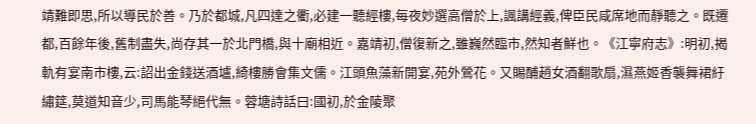靖難即思,所以導民於善。乃於都城,凡四達之衢,必建一聽經樓,每夜妙選高僧於上,諷講經義,俾臣民咸席地而靜聽之。既遷都,百餘年後,舊制盡失,尚存其一於北門橋,與十廟相近。嘉靖初,僧復新之,雖巍然臨市,然知者鮮也。《江寧府志》:明初,揭軌有宴南市樓,云:詔出金錢送酒壚,綺樓勝會集文儒。江頭魚藻新開宴,苑外鶯花。又賜酺趙女酒翻歌扇,濕燕姬香襲舞裙紆繡筵,莫道知音少,司馬能琴絕代無。蓉塘詩話曰:國初,於金陵聚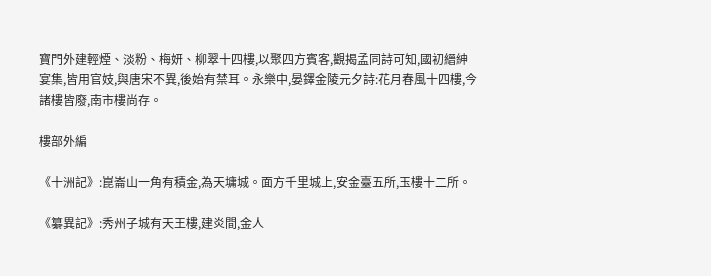寶門外建輕煙、淡粉、梅妍、柳翠十四樓,以聚四方賓客,觀揭孟同詩可知,國初縉紳宴集,皆用官妓,與唐宋不異,後始有禁耳。永樂中,晏鐸金陵元夕詩:花月春風十四樓,今諸樓皆廢,南市樓尚存。

樓部外編

《十洲記》:崑崙山一角有積金,為天墉城。面方千里城上,安金臺五所,玉樓十二所。

《纂異記》:秀州子城有天王樓,建炎間,金人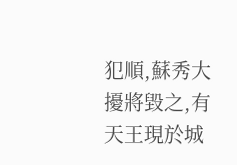犯順,蘇秀大擾將毀之,有天王現於城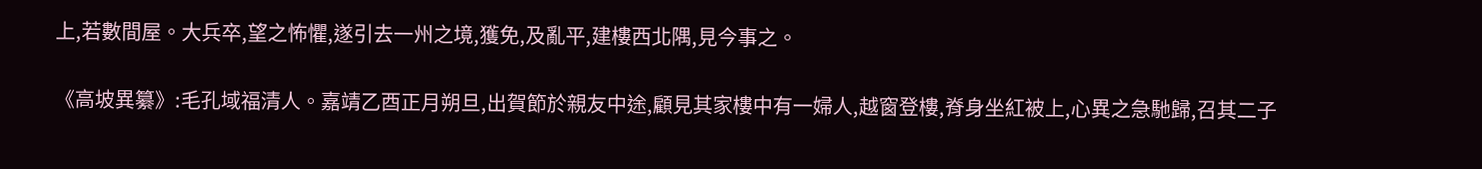上,若數間屋。大兵卒,望之怖懼,遂引去一州之境,獲免,及亂平,建樓西北隅,見今事之。

《高坡異纂》:毛孔域福清人。嘉靖乙酉正月朔旦,出賀節於親友中途,顧見其家樓中有一婦人,越窗登樓,脊身坐紅被上,心異之急馳歸,召其二子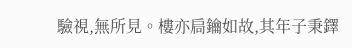驗視,無所見。樓亦扃鑰如故,其年子秉鐸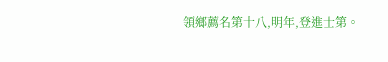領鄉薦名第十八,明年,登進士第。